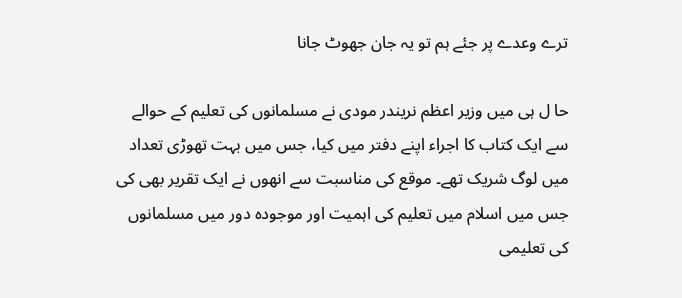ترے وعدے پر جئے ہم تو یہ جان جھوٹ جانا

حا ل ہی میں وزیر اعظم نریندر مودی نے مسلمانوں کی تعلیم کے حوالے سے ایک کتاب کا اجراء اپنے دفتر میں کیا، جس میں بہت تھوڑی تعداد میں لوگ شریک تھے۔ موقع کی مناسبت سے انھوں نے ایک تقریر بھی کی جس میں اسلام میں تعلیم کی اہمیت اور موجودہ دور میں مسلمانوں کی تعلیمی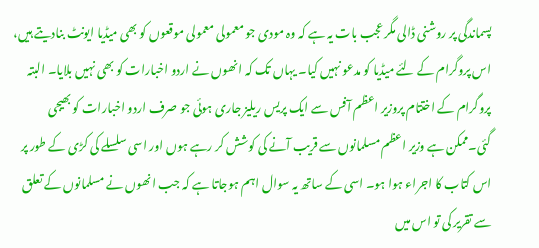پسماندگی پر روشنی ڈالی مگر عجب بات یہ ہے کہ وہ مودی جو معمولی معمولی موقعوں کو بھی میڈیا ایونٹ بنادیتے ہیں، اس پروگرام کے لئے میڈیا کو مدعو نہیں کیا۔ یہاں تک کہ انھوں نے اردو اخبارات کو بھی نہیں بلایا۔ البتہ پروگرام کے اختتام پروزیر اعظم آفس سے ایک پریس ریلیز جاری ہوئی جو صرف اردو اخبارات کو بھیجی گئی۔ممکن ہے وزیر اعظم مسلمانوں سے قریب آنے کی کوشش کر رہے ہوں اور اسی سلسلے کی کڑی کے طور پر اس کتاب کا اجراء ہوا ہو۔ اسی کے ساتھ یہ سوال اہم ہوجاتا ہے کہ جب انھوں نے مسلمانوں کے تعلق سے تقریر کی تو اس میں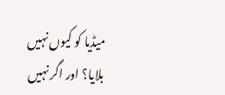میڈیا کو کیوں نہیں بلایا؟ اور اگر نہیں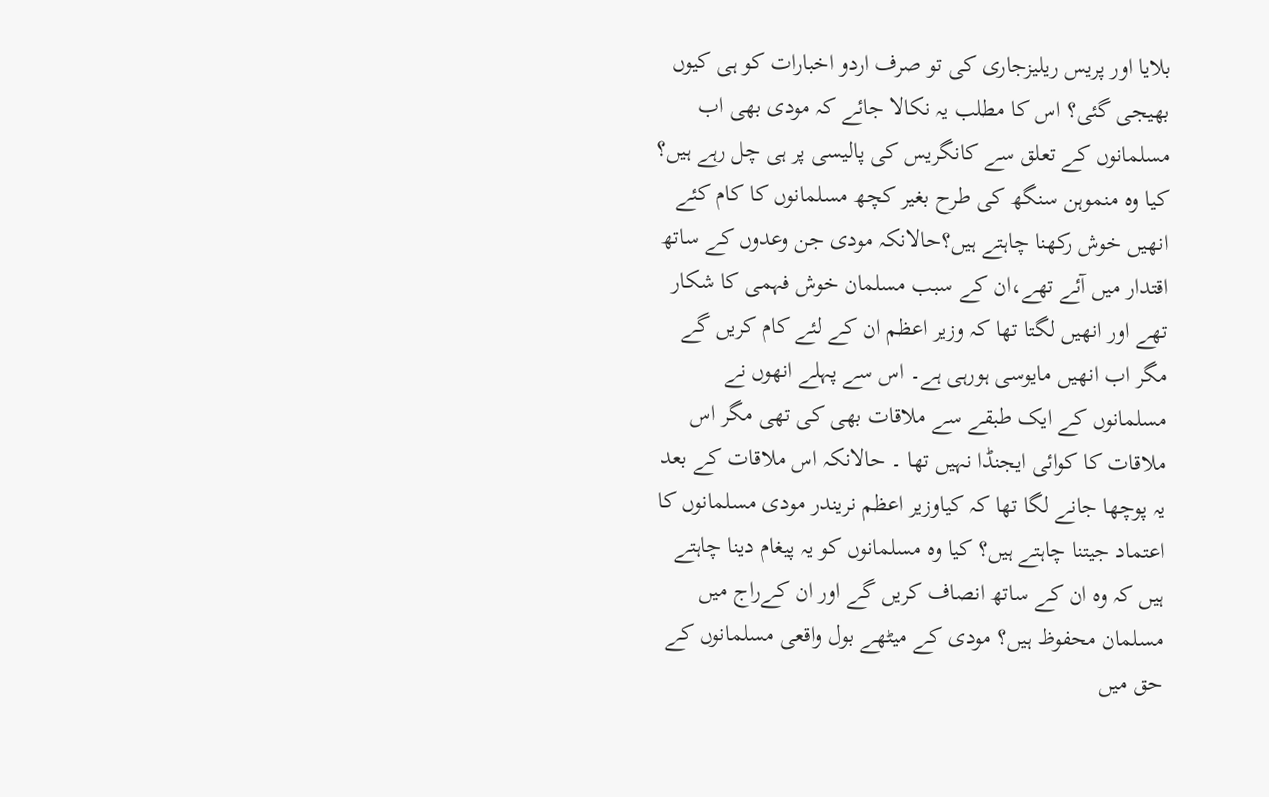بلایا اور پریس ریلیزجاری کی تو صرف اردو اخبارات کو ہی کیوں بھیجی گئی؟ اس کا مطلب یہ نکالا جائے کہ مودی بھی اب مسلمانوں کے تعلق سے کانگریس کی پالیسی پر ہی چل رہے ہیں؟ کیا وہ منموہن سنگھ کی طرح بغیر کچھ مسلمانوں کا کام کئے انھیں خوش رکھنا چاہتے ہیں؟حالانکہ مودی جن وعدوں کے ساتھ اقتدار میں آئے تھے،ان کے سبب مسلمان خوش فہمی کا شکار تھے اور انھیں لگتا تھا کہ وزیر اعظم ان کے لئے کام کریں گے مگر اب انھیں مایوسی ہورہی ہے۔ اس سے پہلے انھوں نے مسلمانوں کے ایک طبقے سے ملاقات بھی کی تھی مگر اس ملاقات کا کوائی ایجنڈا نہیں تھا ۔ حالانکہ اس ملاقات کے بعد یہ پوچھا جانے لگا تھا کہ کیاوزیر اعظم نریندر مودی مسلمانوں کا اعتماد جیتنا چاہتے ہیں؟ کیا وہ مسلمانوں کو یہ پیغام دینا چاہتے ہیں کہ وہ ان کے ساتھ انصاف کریں گے اور ان کےراج میں مسلمان محفوظ ہیں؟ مودی کے میٹھے بول واقعی مسلمانوں کے حق میں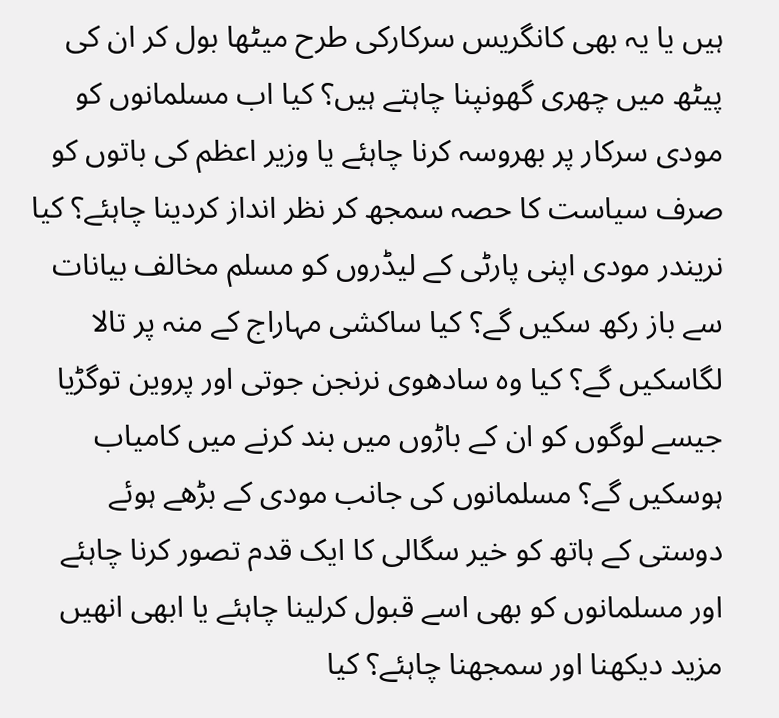ہیں یا یہ بھی کانگریس سرکارکی طرح میٹھا بول کر ان کی پیٹھ میں چھری گھونپنا چاہتے ہیں؟ کیا اب مسلمانوں کو مودی سرکار پر بھروسہ کرنا چاہئے یا وزیر اعظم کی باتوں کو صرف سیاست کا حصہ سمجھ کر نظر انداز کردینا چاہئے؟ کیا نریندر مودی اپنی پارٹی کے لیڈروں کو مسلم مخالف بیانات سے باز رکھ سکیں گے؟ کیا ساکشی مہاراج کے منہ پر تالا لگاسکیں گے؟ کیا وہ سادھوی نرنجن جوتی اور پروین توگڑیا جیسے لوگوں کو ان کے باڑوں میں بند کرنے میں کامیاب ہوسکیں گے؟ مسلمانوں کی جانب مودی کے بڑھے ہوئے دوستی کے ہاتھ کو خیر سگالی کا ایک قدم تصور کرنا چاہئے اور مسلمانوں کو بھی اسے قبول کرلینا چاہئے یا ابھی انھیں مزید دیکھنا اور سمجھنا چاہئے؟ کیا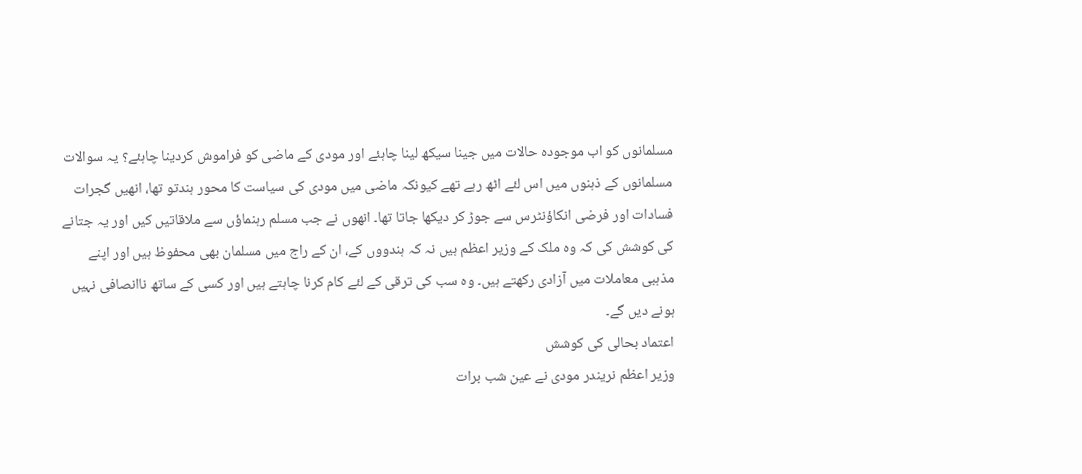مسلمانوں کو اب موجودہ حالات میں جینا سیکھ لینا چاہئے اور مودی کے ماضی کو فراموش کردینا چاہئے؟ یہ سوالات مسلمانوں کے ذہنوں میں اس لئے اٹھ رہے تھے کیونکہ ماضی میں مودی کی سیاست کا محور ہندتو تھا، انھیں گجرات فسادات اور فرضی انکاؤنٹرس سے جوڑ کر دیکھا جاتا تھا۔ انھوں نے جب مسلم رہنماؤں سے ملاقاتیں کیں اور یہ جتانے کی کوشش کی کہ وہ ملک کے وزیر اعظم ہیں نہ کہ ہندووں کے، ان کے راج میں مسلمان بھی محفوظ ہیں اور اپنے مذہبی معاملات میں آزادی رکھتے ہیں۔ وہ سب کی ترقی کے لئے کام کرنا چاہتے ہیں اور کسی کے ساتھ ناانصافی نہیں ہونے دیں گے۔
اعتماد بحالی کی کوشش
وزیر اعظم نریندر مودی نے عین شب برات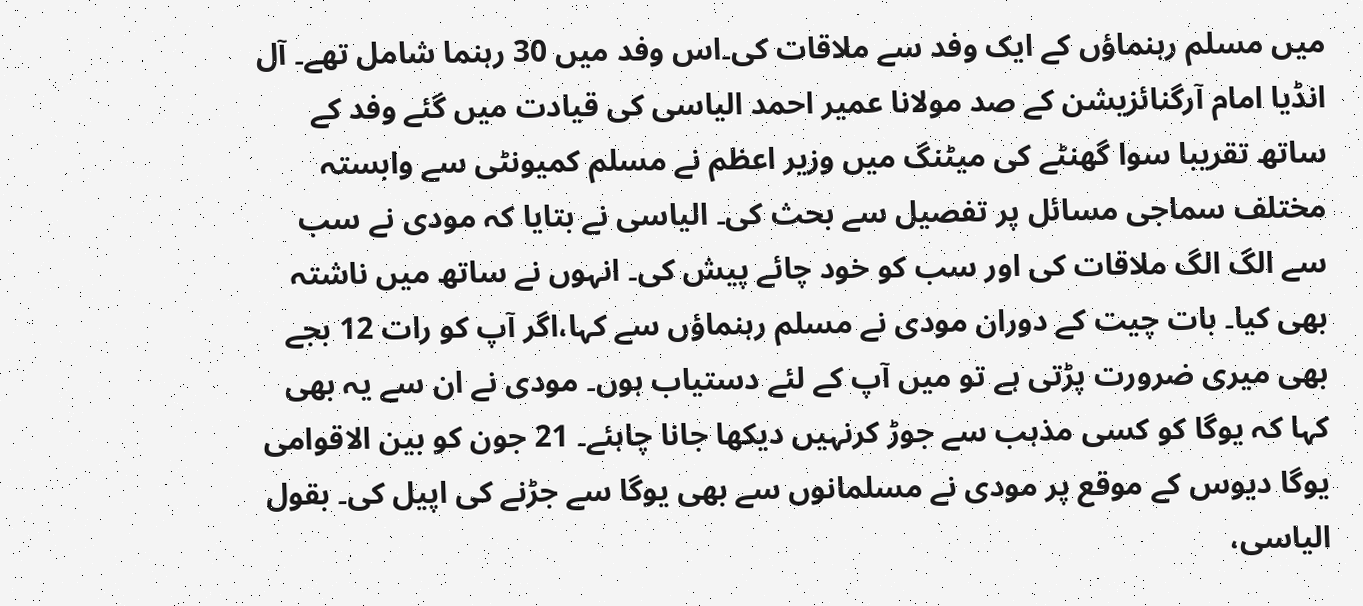میں مسلم رہنماؤں کے ایک وفد سے ملاقات کی۔اس وفد میں 30 رہنما شامل تھے۔ آل انڈیا امام آرگنائزیشن کے صد مولانا عمیر احمد الیاسی کی قیادت میں گئے وفد کے ساتھ تقریبا سوا گھنٹے کی میٹنگ میں وزیر اعظم نے مسلم کمیونٹی سے وابستہ مختلف سماجی مسائل پر تفصیل سے بحث کی۔ الیاسی نے بتایا کہ مودی نے سب سے الگ الگ ملاقات کی اور سب کو خود چائے پیش کی۔ انہوں نے ساتھ میں ناشتہ بھی کیا۔ بات چیت کے دوران مودی نے مسلم رہنماؤں سے کہا،اگر آپ کو رات 12 بجے بھی میری ضرورت پڑتی ہے تو میں آپ کے لئے دستیاب ہوں۔ مودی نے ان سے یہ بھی کہا کہ یوگا کو کسی مذہب سے جوڑ کرنہیں دیکھا جانا چاہئے۔ 21 جون کو بین الاقوامی یوگا دیوس کے موقع پر مودی نے مسلمانوں سے بھی یوگا سے جڑنے کی اپیل کی۔ بقول الیاسی،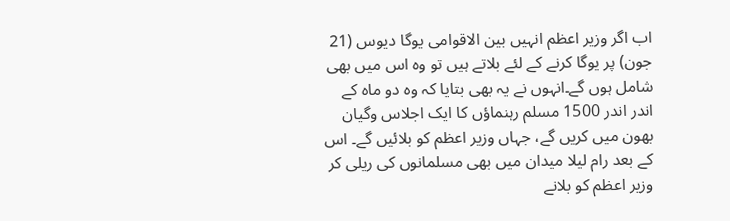اب اگر وزیر اعظم انہیں بین الاقوامی یوگا دیوس (21 جون) پر یوگا کرنے کے لئے بلاتے ہیں تو وہ اس میں بھی شامل ہوں گے۔انہوں نے یہ بھی بتایا کہ وہ دو ماہ کے اندر اندر 1500 مسلم رہنماؤں کا ایک اجلاس وگیان بھون میں کریں گے، جہاں وزیر اعظم کو بلائیں گے۔ اس کے بعد رام لیلا میدان میں بھی مسلمانوں کی ریلی کر وزیر اعظم کو بلانے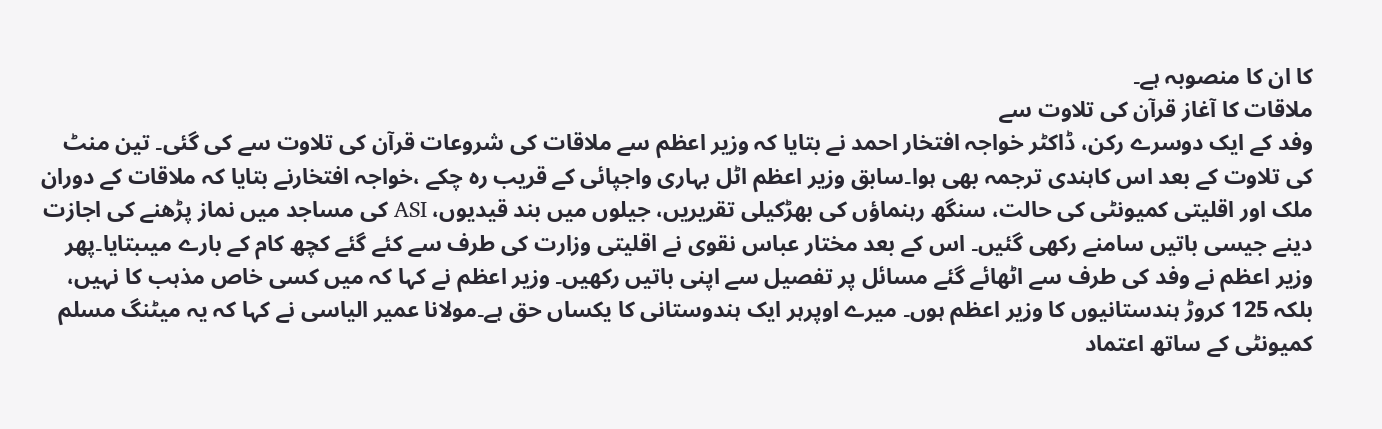کا ان کا منصوبہ ہے۔
ملاقات کا آغاز قرآن کی تلاوت سے
وفد کے ایک دوسرے رکن، ڈاکٹر خواجہ افتخار احمد نے بتایا کہ وزیر اعظم سے ملاقات کی شروعات قرآن کی تلاوت سے کی گئی۔ تین منٹ کی تلاوت کے بعد اس کاہندی ترجمہ بھی ہوا۔سابق وزیر اعظم اٹل بہاری واجپائی کے قریب رہ چکے ،خواجہ افتخارنے بتایا کہ ملاقات کے دوران ملک اور اقلیتی کمیونٹی کی حالت، سنگھ رہنماؤں کی بھڑکیلی تقریریں، جیلوں میں بند قیدیوں، ASI کی مساجد میں نماز پڑھنے کی اجازت دینے جیسی باتیں سامنے رکھی گئیں۔ اس کے بعد مختار عباس نقوی نے اقلیتی وزارت کی طرف سے کئے گئے کچھ کام کے بارے میںبتایا۔پھر وزیر اعظم نے وفد کی طرف سے اٹھائے گئے مسائل پر تفصیل سے اپنی باتیں رکھیں۔ وزیر اعظم نے کہا کہ میں کسی خاص مذہب کا نہیں، بلکہ 125 کروڑ ہندستانیوں کا وزیر اعظم ہوں۔ میرے اوپرہر ایک ہندوستانی کا یکساں حق ہے۔مولانا عمیر الیاسی نے کہا کہ یہ میٹنگ مسلم کمیونٹی کے ساتھ اعتماد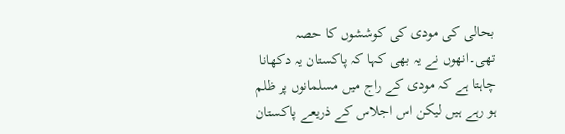بحالی کی مودی کی کوششوں کا حصہ تھی۔انھوں نے یہ بھی کہا کہ پاکستان یہ دکھانا چاہتا ہے کہ مودی کے راج میں مسلمانوں پر ظلم ہو رہے ہیں لیکن اس اجلاس کے ذریعے پاکستان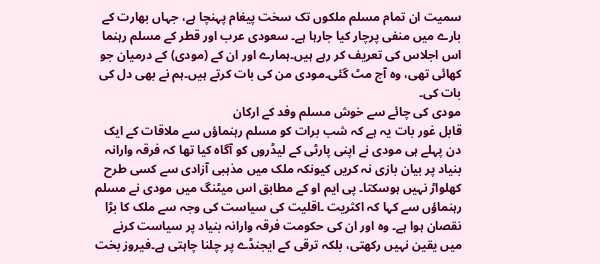سمیت ان تمام مسلم ملکوں تک سخت پیغام پہنچا ہے، جہاں بھارت کے بارے میں منفی پرچار کیا جارہا ہے۔ سعودی عرب اور قطر کے مسلم رہنما اس اجلاس کی تعریف کر رہے ہیں۔ہمارے اور ان کے (مودی) کے درمیان جو کھائی تھی، وہ آج مٹ گئی۔مودی من کی بات کرتے ہیں۔ہم نے بھی دل کی بات کی۔
مودی کی چائے سے خوش مسلم وفد کے ارکان
قابل غور بات یہ ہے کہ شب برات کو مسلم رہنماؤں سے ملاقات کے ایک دن پہلے ہی مودی نے اپنی پارٹی کے لیڈروں کو آگاہ کیا تھا کہ فرقہ وارانہ بنیاد پر بیان بازی نہ کریں کیونکہ ملک میں مذہبی آزادی سے کسی طرح کھلواڑ نہیں ہوسکتا۔ پی ایم او کے مطابق اس میٹنگ میں مودی نے مسلم رہنماؤں سے کہا کہ اکثریت ۔اقلیت کی سیاست کی وجہ سے ملک کا بڑا نقصان ہوا ہے۔ وہ اور ان کی حکومت فرقہ وارانہ بنیاد پر سیاست کرنے میں یقین نہیں رکھتی، بلکہ ترقی کے ایجنڈے پر چلنا چاہتی ہے۔فیروز بخت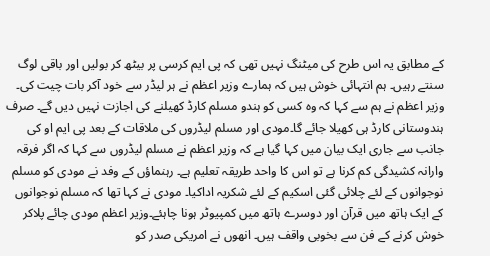کے مطابق یہ اس طرح کی میٹنگ نہیں تھی کہ پی ایم کرسی پر بیٹھ کر بولیں اور باقی لوگ سنتے رہیں۔ ہم انتہائی خوش ہیں کہ ہمارے وزیر اعظم نے ہر لیڈر سے خود آکر بات چیت کی۔ وزیر اعظم نے ہم سے کہا کہ وہ کسی کو ہندو مسلم کارڈ کھیلنے کی اجازت نہیں دیں گے۔ صرف ہندوستانی کارڈ ہی کھیلا جائے گا۔مودی اور مسلم لیڈروں کی ملاقات کے بعد پی ایم او کی جانب سے جاری ایک بیان میں کہا گیا ہے کہ وزیر اعظم نے مسلم لیڈروں سے کہا کہ اگر فرقہ وارانہ کشیدگی کم کرنا ہے تو اس کا واحد طریقہ تعلیم ہے۔ رہنماؤں کے وفد نے مودی کو مسلم نوجوانوں کے لئے چلائی گئی اسکیم کے لئے شکریہ اداکیا۔ مودی نے کہا تھا کہ مسلم نوجوانوں کے ایک ہاتھ میں قرآن اور دوسرے ہاتھ میں کمپیوٹر ہونا چاہئے۔وزیر اعظم مودی چائے پلاکر خوش کرنے کے فن سے بخوبی واقف ہیں۔ انھوں نے امریکی صدر کو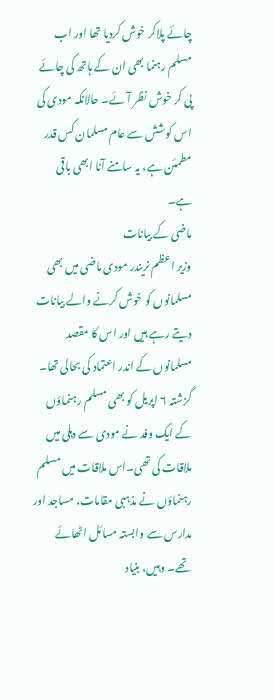چائے پلاکر خوش کردیا تھا اور اب مسلم رہنما بھی ان کے ہاتھ کی چائے پی کر خوش نظر آئے۔ حالانکہ مودی کی اس کوشش سے عام مسلمان کس قدر مطمئن ہے، یہ سامنے آنا ابھی باقی ہے۔
ماضی کے بیانات
وزیر اعظم نریندر مودی ماضی میں بھی مسلمانوں کو خوش کرنے والے بیانات دیتے رہے ہیں اور اس کا مقصد مسلمانوں کے اندر اعتماد کی بحالی تھا۔ گزشتہ ۶ اپریل کو بھی مسلم رہنماؤں کے ایک وفد نے مودی سے دہلی میں ملاقات کی تھی۔اس ملاقات میں مسلم رہنماؤں نے مذہبی مقامات، مساجد اور مدارس سے وابستہ مسائل اٹھائے تھے۔ وہیں، بنیاد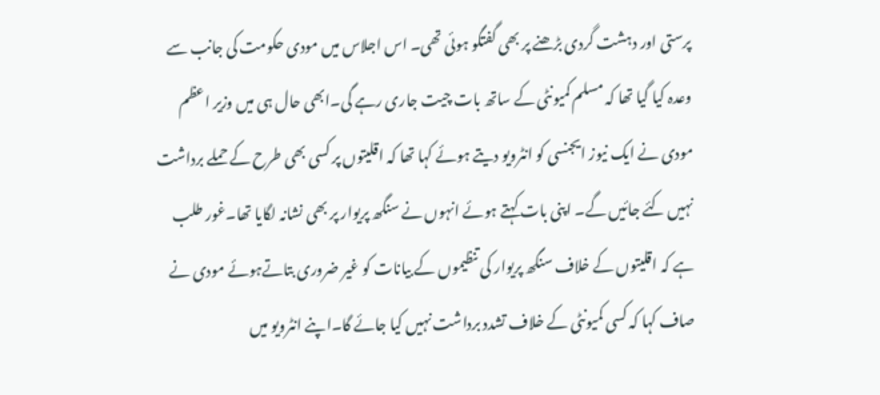پرستی اور دہشت گردی بڑھنے پر بھی گفتگو ہوئی تھی۔ اس اجلاس میں مودی حکومت کی جانب سے وعدہ کیا گیا تھا کہ مسلم کمیونٹی کے ساتھ بات چیت جاری رہے گی۔ابھی حال ہی میں وزیر اعظم مودی نے ایک نیوز ایجنسی کو انٹرویو دیتے ہوئے کہا تھا کہ اقلیتوں پر کسی بھی طرح کے حملے برداشت نہیں کئے جائیں گے۔ اپنی بات کہتے ہوئے انہوں نے سنگھ پریوار پر بھی نشانہ لگایا تھا۔غور طلب ہے کہ اقلیتوں کے خلاف سنگھ پریوار کی تنظیموں کے بیانات کو غیر ضروری بتاتےہوئے مودی نے صاف کہا کہ کسی کمیونٹی کے خلاف تشدد برداشت نہیں کیا جائے گا۔اپنے انٹرویو میں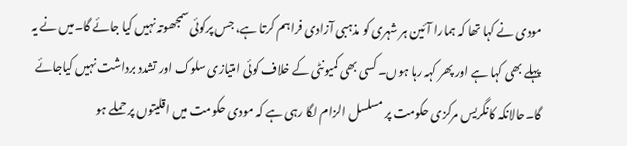مودی نے کہا تھا کہ ہمارا آئین ہر شہری کو مذہبی آزادی فراہم کرتا ہے، جس پرکوئی سمجھوتہ نہیں کیا جائے گا۔میں نے یہ پہلے بھی کہا ہے اور پھر کہہ رہا ہوں۔ کسی بھی کمیونٹی کے خلاف کوئی امتیازی سلوک اور تشدد برداشت نہیں کیاجائے گا۔حالانکہ کانگریس مرکزی حکومت پر مسلسل الزام لگا رہی ہے کہ مودی حکومت میں اقلیتوں پر حملے ہو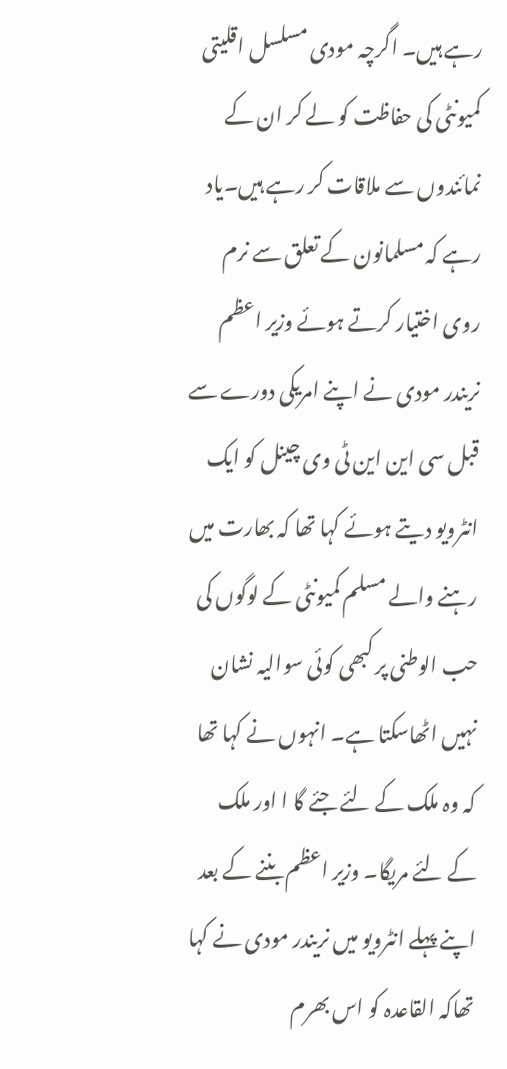رہے ہیں۔ اگرچہ مودی مسلسل اقلیتی کمیونٹی کی حفاظت کو لے کر ان کے نمائندوں سے ملاقات کر رہے ہیں۔یاد رہے کہ مسلمانون کے تعلق سے نرم روی اختیار کرتے ہوئے وزیر اعظم نریندر مودی نے اپنے امریکی دورے سے قبل سی این این ٹی وی چینل کو ایک انٹرویو دیتے ہوئے کہا تھا کہ بھارت میں رہنے والے مسلم کمیونٹی کے لوگوں کی حب الوطنی پر کبھی کوئی سوالیہ نشان نہیں اٹھاسکتا ہے۔ انہوں نے کہا تھا کہ وہ ملک کے لئے جئے گا ا اور ملک کے لئے مریگا۔ وزیر اعظم بننے کے بعد اپنے پہلے انٹرویو میں نریندر مودی نے کہا تھاکہ القاعدہ کو اس بھرم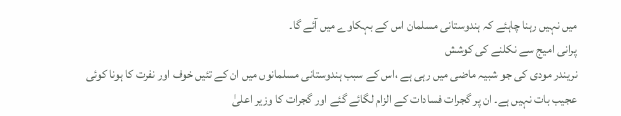میں نہیں رہنا چاہئے کہ ہندوستانی مسلمان اس کے بہکاوے میں آئے گا۔
پرانی امیج سے نکلنے کی کوشش
نریندر مودی کی جو شبیہ ماضی میں رہی ہے ،اس کے سبب ہندوستانی مسلمانوں میں ان کے تئیں خوف اور نفرت کا ہونا کوئی عجیب بات نہیں ہے۔ ان پر گجرات فسادات کے الزام لگائے گئے اور گجرات کا وزیر اعلیٰ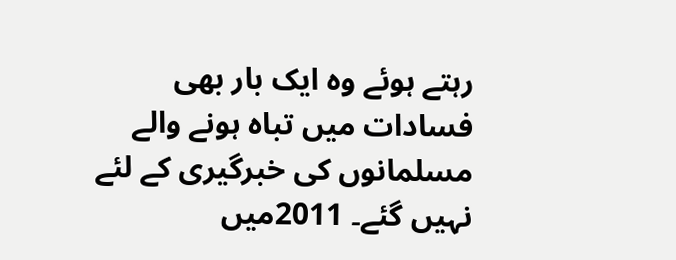رہتے ہوئے وہ ایک بار بھی فسادات میں تباہ ہونے والے مسلمانوں کی خبرگیری کے لئے نہیں گئے۔ 2011میں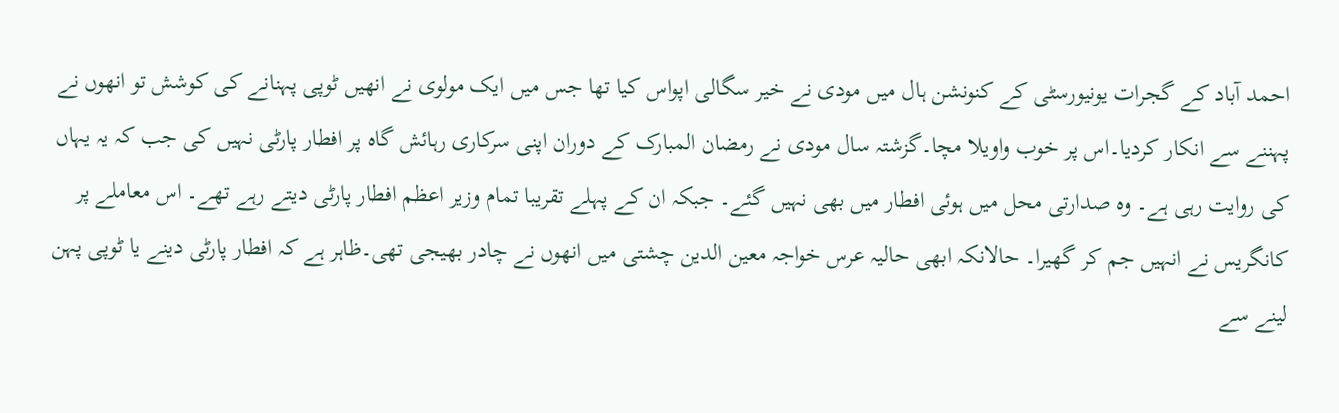احمد آباد کے گجرات یونیورسٹی کے کنونشن ہال میں مودی نے خیر سگالی اپواس کیا تھا جس میں ایک مولوی نے انھیں ٹوپی پہنانے کی کوشش تو انھوں نے پہننے سے انکار کردیا۔اس پر خوب واویلا مچا۔گزشتہ سال مودی نے رمضان المبارک کے دوران اپنی سرکاری رہائش گاہ پر افطار پارٹی نہیں کی جب کہ یہ یہاں کی روایت رہی ہے۔ وہ صدارتی محل میں ہوئی افطار میں بھی نہیں گئے۔ جبکہ ان کے پہلے تقریبا تمام وزیر اعظم افطار پارٹی دیتے رہے تھے۔ اس معاملے پر کانگریس نے انہیں جم کر گھیرا۔ حالانکہ ابھی حالیہ عرس خواجہ معین الدین چشتی میں انھوں نے چادر بھیجی تھی۔ظاہر ہے کہ افطار پارٹی دینے یا ٹوپی پہن لینے سے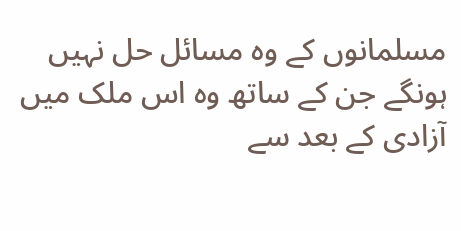مسلمانوں کے وہ مسائل حل نہیں ہونگے جن کے ساتھ وہ اس ملک میں آزادی کے بعد سے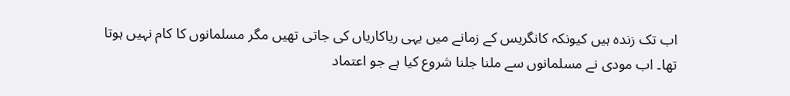اب تک زندہ ہیں کیونکہ کانگریس کے زمانے میں یہی ریاکاریاں کی جاتی تھیں مگر مسلمانوں کا کام نہیں ہوتا تھا۔ اب مودی نے مسلمانوں سے ملنا جلنا شروع کیا ہے جو اعتماد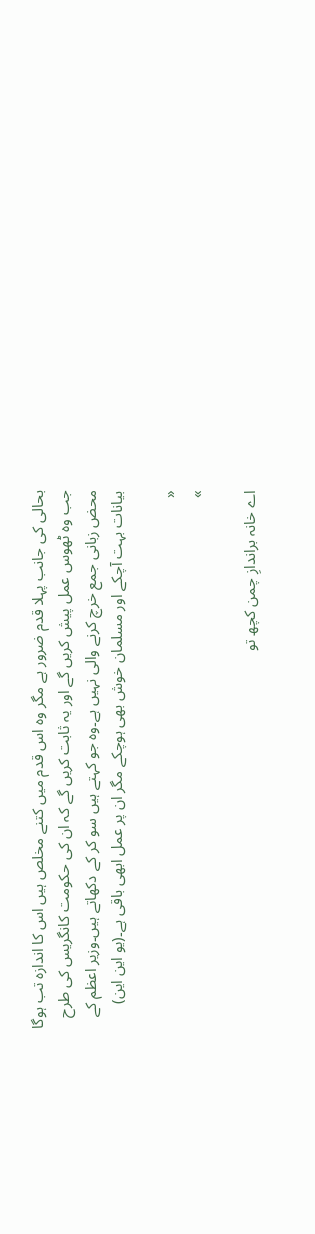بحالی کی جانب پہلا قدم ضرور ہے مگر وہ اس قدم میں کتنے مخلص ہیں اس کا اندازہ تب ہوگا جب وہ ٹھوس عمل پیش کریں گے اور یہ ثابت کریں گے کہ ان کی حکومت کانگریس کی طرح محض زبانی جمع خرچ کرنے والی نہیں ہے۔وہ جو کہتے ہیں سو کر کے دکھاتے ہیں۔وزیر اعظم کے بیانات بہت آچکے اور مسلمان خوش بھی ہوچکے مگر ان پر عمل ابھی باقی ہے۔(یو این این)

«
»

اے خانہ براندازِ چمن کچھ تو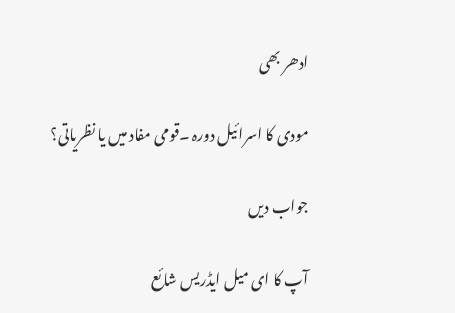ادھر بھی

مودی کا اسرائیل دورہ ۔قومی مفاد میں یا نظریاتی؟

جواب دیں

آپ کا ای میل ایڈریس شائع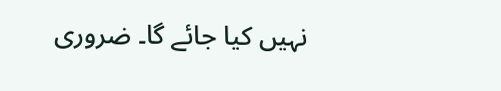نہیں کیا جائے گا۔ ضروری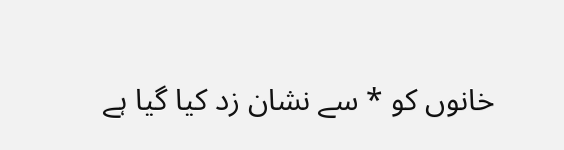خانوں کو * سے نشان زد کیا گیا ہے